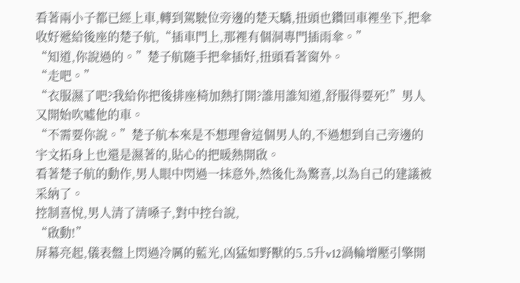看著兩小子都已經上車,轉到駕駛位旁邊的楚天驕,扭頭也鑽回車裡坐下,把傘收好遞給後座的楚子航,“插車門上,那裡有個洞專門插雨傘。”
“知道,你說過的。”楚子航隨手把傘插好,扭頭看著窗外。
“走吧。”
“衣服濕了吧?我給你把後排座椅加熱打開?誰用誰知道,舒服得要死!”男人又開始吹噓他的車。
“不需要你說。”楚子航本來是不想理會這個男人的,不過想到自己旁邊的宇文拓身上也還是濕著的,貼心的把暖熱開啟。
看著楚子航的動作,男人眼中閃過一抹意外,然後化為驚喜,以為自己的建議被采納了。
控制喜悅,男人清了清嗓子,對中控台說,
“啟動!”
屏幕亮起,儀表盤上閃過冷厲的藍光,凶猛如野獸的5.5升v12渦輪增壓引擎開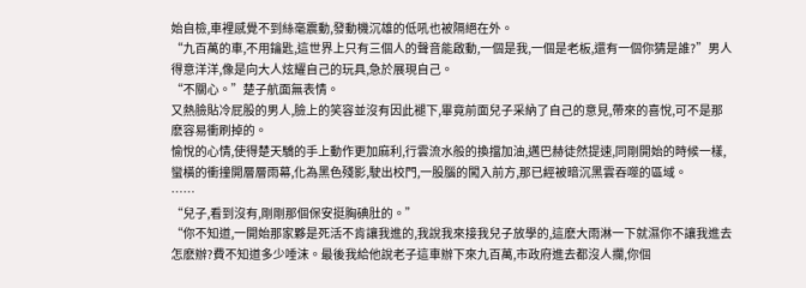始自檢,車裡感覺不到絲毫震動,發動機沉雄的低吼也被隔絕在外。
“九百萬的車,不用鑰匙,這世界上只有三個人的聲音能啟動,一個是我,一個是老板,還有一個你猜是誰?”男人得意洋洋,像是向大人炫耀自己的玩具,急於展現自己。
“不關心。”楚子航面無表情。
又熱臉貼冷屁股的男人,臉上的笑容並沒有因此褪下,畢竟前面兒子采納了自己的意見,帶來的喜悅,可不是那麽容易衝刷掉的。
愉悅的心情,使得楚天驕的手上動作更加麻利,行雲流水般的換擋加油,邁巴赫徒然提速,同剛開始的時候一樣,蠻橫的衝撞開層層雨幕,化為黑色殘影,駛出校門,一股腦的闖入前方,那已經被暗沉黑雲吞噬的區域。
……
“兒子,看到沒有,剛剛那個保安挺胸碘肚的。”
“你不知道,一開始那家夥是死活不肯讓我進的,我說我來接我兒子放學的,這麽大雨淋一下就濕你不讓我進去怎麽辦?費不知道多少唾沫。最後我給他說老子這車辦下來九百萬,市政府進去都沒人攔,你個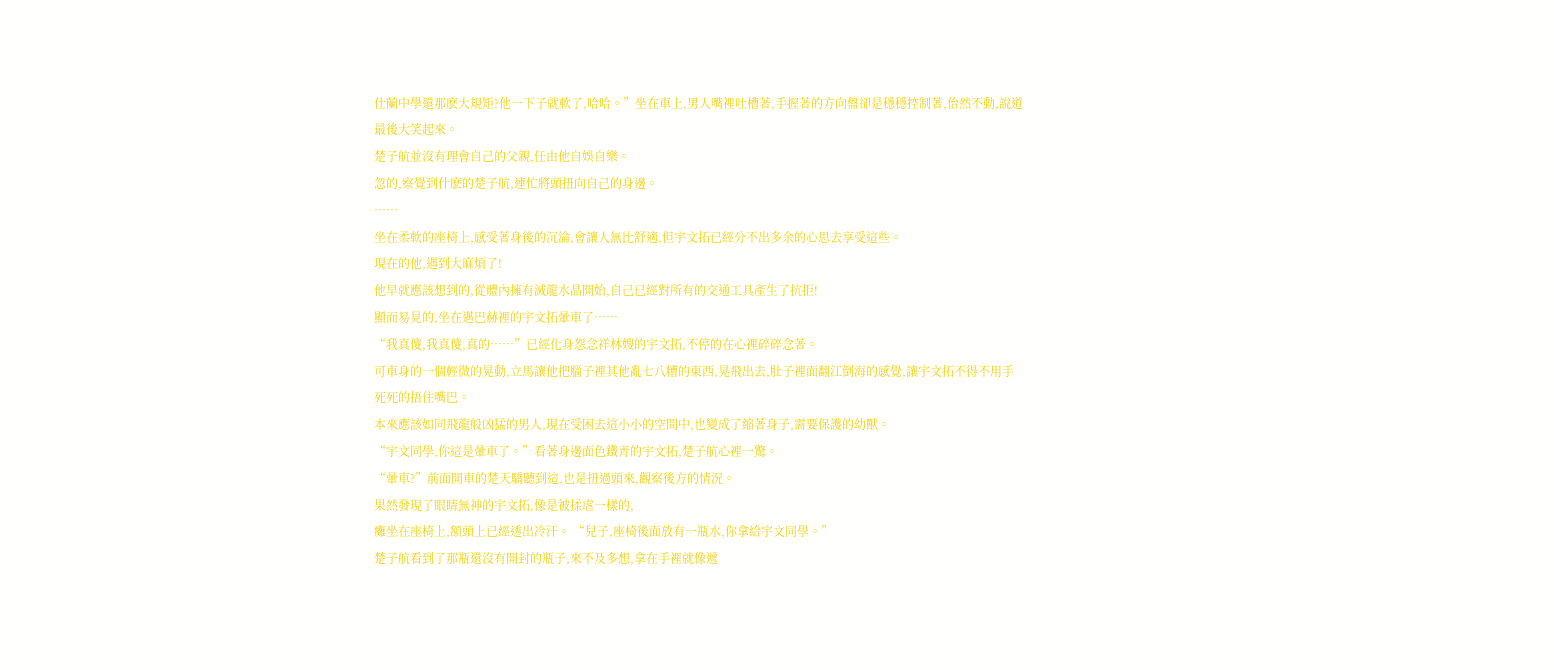仕蘭中學還那麽大規矩?他一下子就軟了,哈哈。”坐在車上,男人嘴裡吐槽著,手握著的方向盤卻是穩穩控制著,佁然不動,說道最後大笑起來。
楚子航並沒有理會自己的父親,任由他自娛自樂。
忽的,察覺到什麽的楚子航,連忙將頭扭向自己的身邊。
……
坐在柔軟的座椅上,感受著身後的沉淪,會讓人無比舒適,但宇文拓已經分不出多余的心思去享受這些。
現在的他,遇到大麻煩了!
他早就應該想到的,從體內擁有滅龍水晶開始,自己已經對所有的交通工具產生了抗拒!
顯而易見的,坐在邁巴赫裡的宇文拓暈車了……
“我真傻,我真傻,真的……”已經化身怨念祥林嫂的宇文拓,不停的在心裡碎碎念著。
可車身的一個輕微的晃動,立馬讓他把腦子裡其他亂七八糟的東西,晃飛出去,肚子裡面翻江倒海的感覺,讓宇文拓不得不用手死死的捂住嘴巴。
本來應該如同飛龍般凶猛的男人,現在受困去這小小的空間中,也變成了縮著身子,需要保護的幼獸。
“宇文同學,你這是暈車了。”看著身邊面色鐵青的宇文拓,楚子航心裡一驚。
“暈車?”前面開車的楚天驕聽到這,也是扭過頭來,觀察後方的情況。
果然發現了眼睛無神的宇文拓,像是被揉虐一樣的,
癱坐在座椅上,額頭上已經透出冷汗。 “兒子,座椅後面放有一瓶水,你拿給宇文同學。”
楚子航看到了那瓶還沒有開封的瓶子,來不及多想,拿在手裡就像遞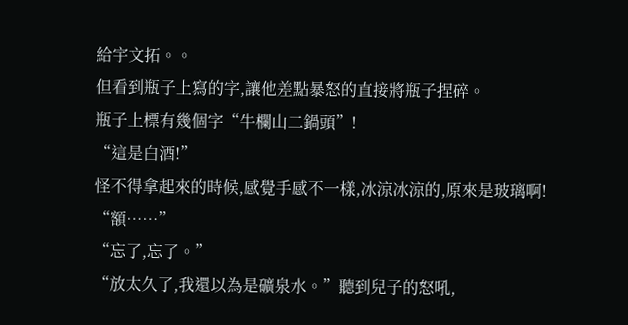給宇文拓。。
但看到瓶子上寫的字,讓他差點暴怒的直接將瓶子捏碎。
瓶子上標有幾個字“牛欄山二鍋頭”!
“這是白酒!”
怪不得拿起來的時候,感覺手感不一樣,冰涼冰涼的,原來是玻璃啊!
“額……”
“忘了,忘了。”
“放太久了,我還以為是礦泉水。”聽到兒子的怒吼,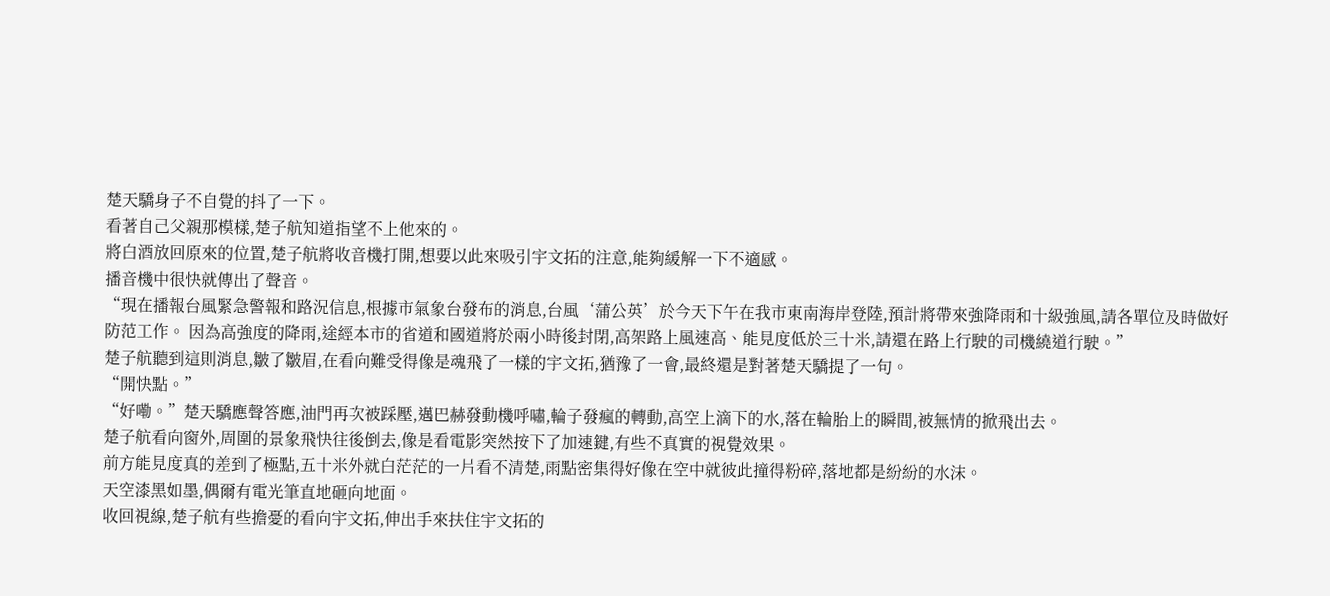楚天驕身子不自覺的抖了一下。
看著自己父親那模樣,楚子航知道指望不上他來的。
將白酒放回原來的位置,楚子航將收音機打開,想要以此來吸引宇文拓的注意,能夠緩解一下不適感。
播音機中很快就傳出了聲音。
“現在播報台風緊急警報和路況信息,根據市氣象台發布的消息,台風‘蒲公英’於今天下午在我市東南海岸登陸,預計將帶來強降雨和十級強風,請各單位及時做好防范工作。 因為高強度的降雨,途經本市的省道和國道將於兩小時後封閉,高架路上風速高、能見度低於三十米,請還在路上行駛的司機繞道行駛。”
楚子航聽到這則消息,皺了皺眉,在看向難受得像是魂飛了一樣的宇文拓,猶豫了一會,最終還是對著楚天驕提了一句。
“開快點。”
“好嘞。”楚天驕應聲答應,油門再次被踩壓,邁巴赫發動機呼嘯,輪子發瘋的轉動,高空上滴下的水,落在輪胎上的瞬間,被無情的掀飛出去。
楚子航看向窗外,周圍的景象飛快往後倒去,像是看電影突然按下了加速鍵,有些不真實的視覺效果。
前方能見度真的差到了極點,五十米外就白茫茫的一片看不清楚,雨點密集得好像在空中就彼此撞得粉碎,落地都是紛紛的水沫。
天空漆黑如墨,偶爾有電光筆直地砸向地面。
收回視線,楚子航有些擔憂的看向宇文拓,伸出手來扶住宇文拓的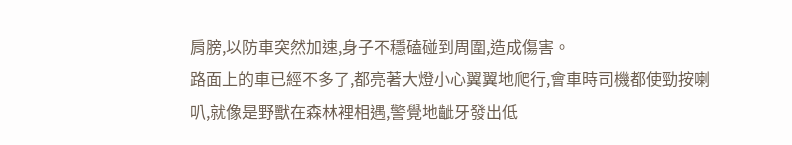肩膀,以防車突然加速,身子不穩磕碰到周圍,造成傷害。
路面上的車已經不多了,都亮著大燈小心翼翼地爬行,會車時司機都使勁按喇叭,就像是野獸在森林裡相遇,警覺地齜牙發出低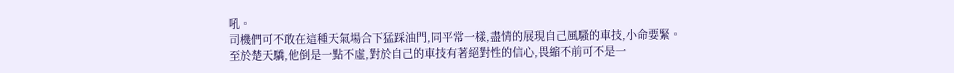吼。
司機們可不敢在這種天氣場合下猛踩油門,同平常一樣,盡情的展現自己風騷的車技,小命要緊。
至於楚天驕,他倒是一點不虛,對於自己的車技有著絕對性的信心,畏縮不前可不是一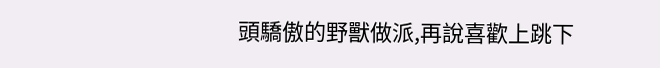頭驕傲的野獸做派,再說喜歡上跳下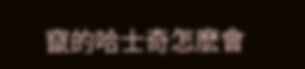竄的哈士奇怎麽會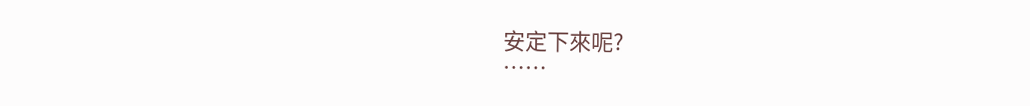安定下來呢?
……